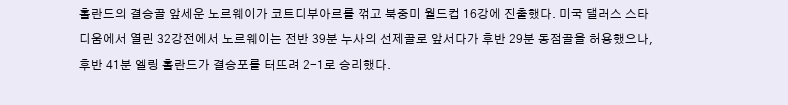홀란드의 결승골 앞세운 노르웨이가 코트디부아르를 꺾고 북중미 월드컵 16강에 진출했다. 미국 댈러스 스타디움에서 열린 32강전에서 노르웨이는 전반 39분 누사의 선제골로 앞서다가 후반 29분 동점골을 허용했으나, 후반 41분 엘링 홀란드가 결승포를 터뜨려 2-1로 승리했다.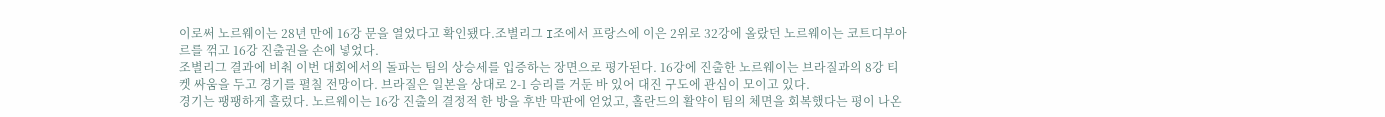이로써 노르웨이는 28년 만에 16강 문을 열었다고 확인됐다.조별리그 I조에서 프랑스에 이은 2위로 32강에 올랐던 노르웨이는 코트디부아르를 꺾고 16강 진출권을 손에 넣었다.
조별리그 결과에 비춰 이번 대회에서의 돌파는 팀의 상승세를 입증하는 장면으로 평가된다. 16강에 진출한 노르웨이는 브라질과의 8강 티켓 싸움을 두고 경기를 펼칠 전망이다. 브라질은 일본을 상대로 2-1 승리를 거둔 바 있어 대진 구도에 관심이 모이고 있다.
경기는 팽팽하게 흘렀다. 노르웨이는 16강 진출의 결정적 한 방을 후반 막판에 얻었고, 홀란드의 활약이 팀의 체면을 회복했다는 평이 나온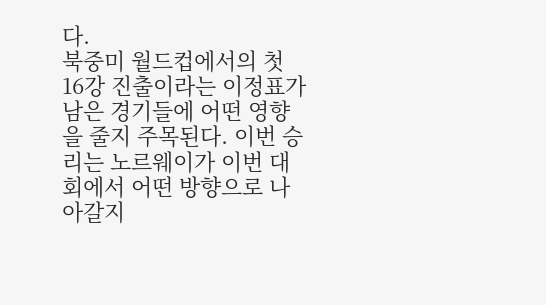다.
북중미 월드컵에서의 첫 16강 진출이라는 이정표가 남은 경기들에 어떤 영향을 줄지 주목된다. 이번 승리는 노르웨이가 이번 대회에서 어떤 방향으로 나아갈지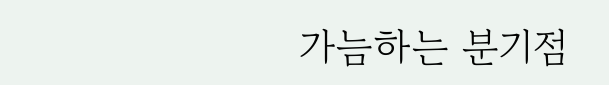가늠하는 분기점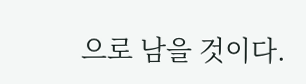으로 남을 것이다.